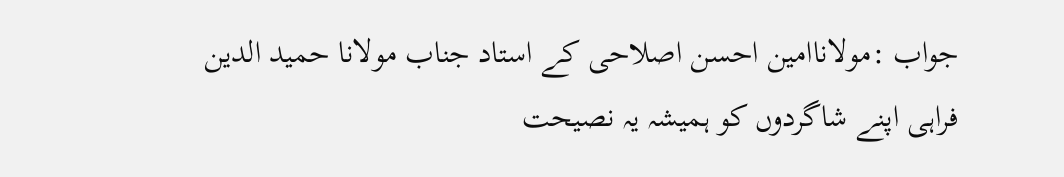جواب :مولاناامین احسن اصلاحی کے استاد جناب مولانا حمید الدین فراہی اپنے شاگردوں کو ہمیشہ یہ نصیحت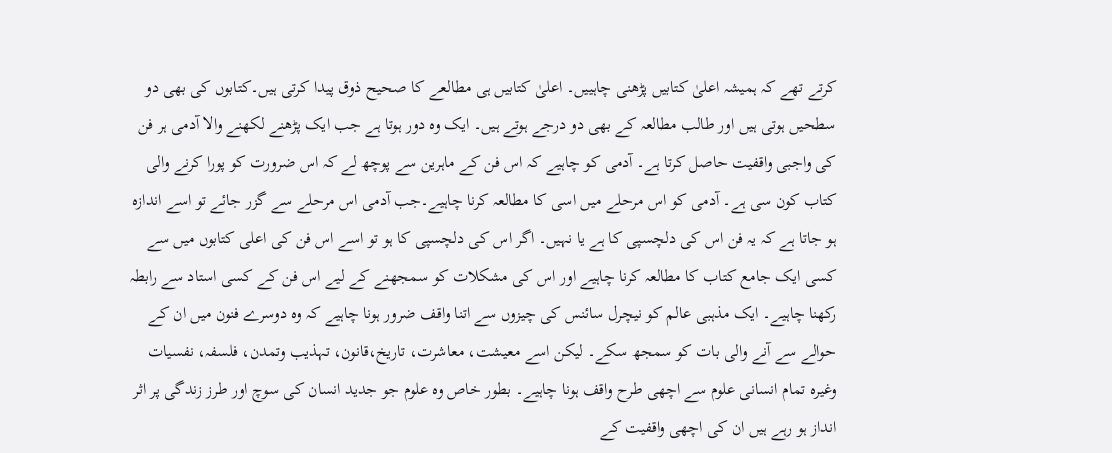کرتے تھے کہ ہمیشہ اعلیٰ کتابیں پڑھنی چاہییں۔ اعلیٰ کتابیں ہی مطالعے کا صحیح ذوق پیدا کرتی ہیں۔کتابوں کی بھی دو سطحیں ہوتی ہیں اور طالب مطالعہ کے بھی دو درجے ہوتے ہیں۔ ایک وہ دور ہوتا ہے جب ایک پڑھنے لکھنے والا آدمی ہر فن کی واجبی واقفیت حاصل کرتا ہے۔ آدمی کو چاہیے کہ اس فن کے ماہرین سے پوچھ لے کہ اس ضرورت کو پورا کرنے والی کتاب کون سی ہے۔ آدمی کو اس مرحلے میں اسی کا مطالعہ کرنا چاہیے۔جب آدمی اس مرحلے سے گزر جائے تو اسے اندازہ ہو جاتا ہے کہ یہ فن اس کی دلچسپی کا ہے یا نہیں۔ اگر اس کی دلچسپی کا ہو تو اسے اس فن کی اعلی کتابوں میں سے کسی ایک جامع کتاب کا مطالعہ کرنا چاہیے اور اس کی مشکلات کو سمجھنے کے لیے اس فن کے کسی استاد سے رابطہ رکھنا چاہیے۔ ایک مذہبی عالم کو نیچرل سائنس کی چیزوں سے اتنا واقف ضرور ہونا چاہیے کہ وہ دوسرے فنون میں ان کے حوالے سے آنے والی بات کو سمجھ سکے۔ لیکن اسے معیشت، معاشرت، تاریخ،قانون، تہذیب وتمدن، فلسفہ، نفسیات وغیرہ تمام انسانی علوم سے اچھی طرح واقف ہونا چاہیے۔ بطور خاص وہ علوم جو جدید انسان کی سوچ اور طرز زندگی پر اثر انداز ہو رہے ہیں ان کی اچھی واقفیت کے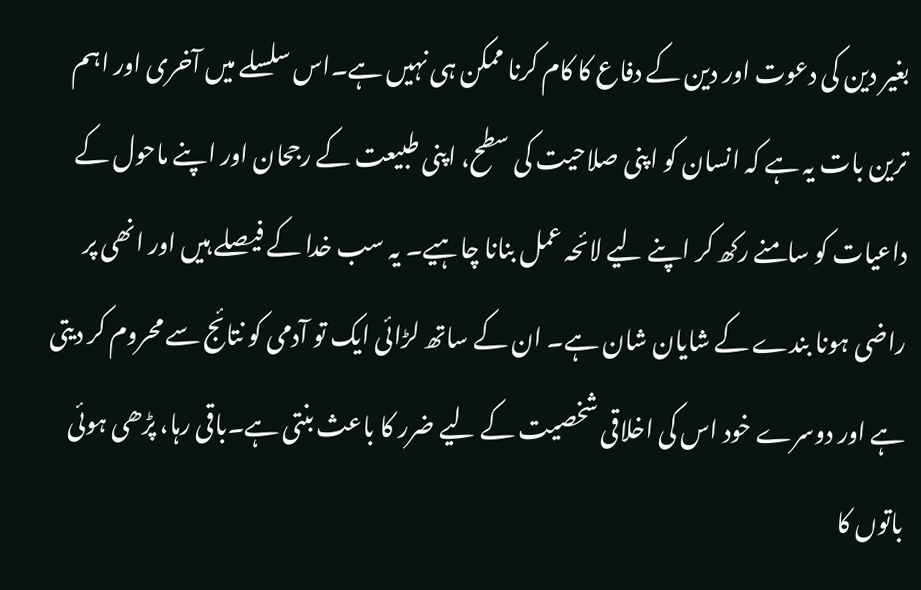بغیر دین کی دعوت اور دین کے دفاع کا کام کرنا ممکن ہی نہیں ہے۔اس سلسلے میں آخری اور اہم ترین بات یہ ہے کہ انسان کو اپنی صلاحیت کی سطح، اپنی طبیعت کے رجحان اور اپنے ماحول کے داعیات کو سامنے رکھ کر اپنے لیے لائحہ عمل بنانا چاہیے۔ یہ سب خدا کے فیصلے ہیں اور انھی پر راضی ہونا بندے کے شایان شان ہے۔ ان کے ساتھ لڑائی ایک تو آدمی کو نتائج سے محروم کر دیتی ہے اور دوسرے خود اس کی اخلاقی شخصیت کے لیے ضرر کا باعث بنتی ہے۔باقی رہا، پڑھی ہوئی باتوں کا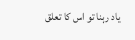یاد رہنا تو اس کا تعلق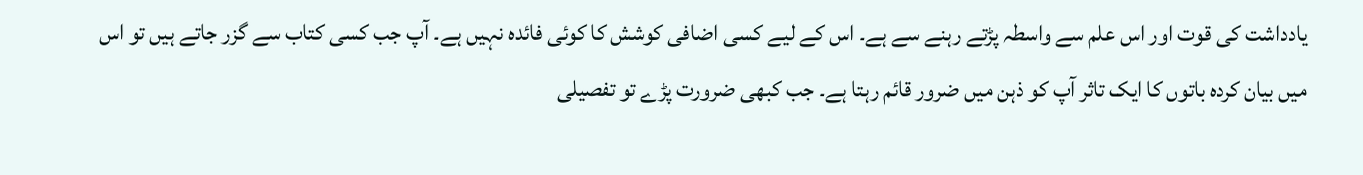یادداشت کی قوت اور اس علم سے واسطہ پڑتے رہنے سے ہے۔ اس کے لیے کسی اضافی کوشش کا کوئی فائدہ نہیں ہے۔ آپ جب کسی کتاب سے گزر جاتے ہیں تو اس میں بیان کردہ باتوں کا ایک تاثر آپ کو ذہن میں ضرور قائم رہتا ہے۔ جب کبھی ضرورت پڑے تو تفصیلی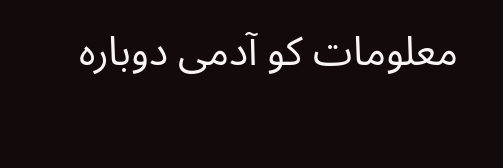معلومات کو آدمی دوبارہ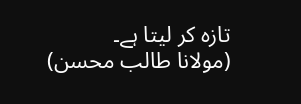تازہ کر لیتا ہے۔
(مولانا طالب محسن)